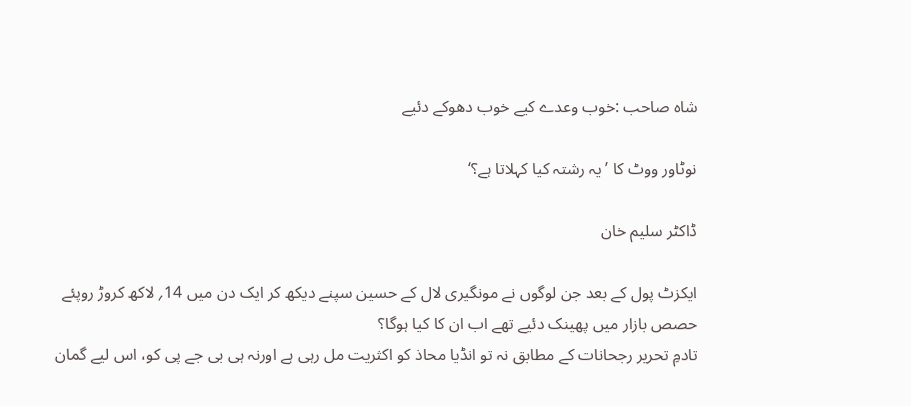شاہ صاحب :خوب وعدے کیے خوب دھوکے دئیے

نوٹاور ووٹ کا ’یہ رشتہ کیا کہلاتا ہے؟‘

ڈاکٹر سلیم خان

ایکزٹ پول کے بعد جن لوگوں نے مونگیری لال کے حسین سپنے دیکھ کر ایک دن میں 14؍ لاکھ کروڑ روپئے حصص بازار میں پھینک دئیے تھے اب ان کا کیا ہوگا؟
تادمِ تحریر رجحانات کے مطابق نہ تو انڈیا محاذ کو اکثریت مل رہی ہے اورنہ ہی بی جے پی کو، اس لیے گمان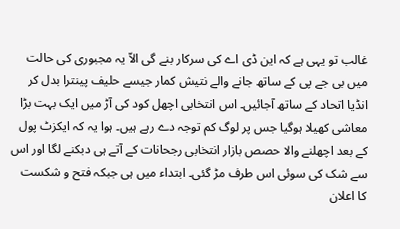غالب تو یہی ہے کہ این ڈی اے کی سرکار بنے گی الاّ یہ مجبوری کی حالت میں بی جے پی کے ساتھ جانے والے نتیش کمار جیسے حلیف پینترا بدل کر انڈیا اتحاد کے ساتھ آجائیں۔ اس انتخابی اچھل کود کی آڑ میں ایک بہت بڑا معاشی کھیلا ہوگیا جس پر لوگ کم توجہ دے رہے ہیں۔ ہوا یہ کہ ایکزٹ پول کے بعد اچھلنے والا حصص بازار انتخابی رجحانات کے آتے ہی دبکنے لگا اور اس سے شک کی سوئی اس طرف مڑ گئی۔ ابتداء میں ہی جبکہ فتح و شکست کا اعلان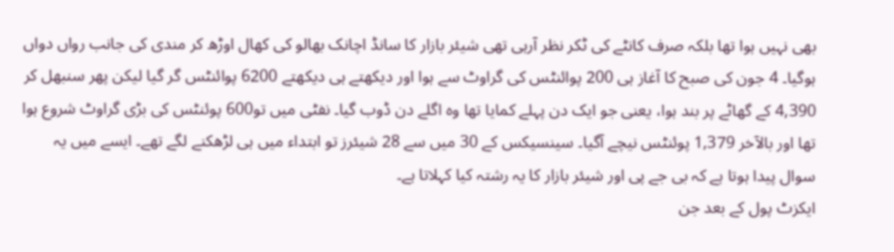بھی نہیں ہوا تھا بلکہ صرف کانٹے کی ٹکر نظر آرہی تھی شیئر بازار کا سانڈ اچانک بھالو کی کھال اوڑھ کر مندی کی جانب رواں دواں ہوگیا۔ 4 جون کی صبح کا آغاز ہی 200 پوائنٹس کی گراوٹ سے ہوا اور دیکھتے ہی دیکھتے 6200 پوائنٹس گر گیا لیکن پھر سنبھل کر 4,390 کے گھاٹے پر بند ہوا، یعنی جو ایک دن پہلے کمایا تھا وہ اگلے دن ڈوب گیا۔ نفٹی میں تو600 پوئنٹس کی بڑی گراوٹ شروع ہوا تھا اور بالآخر 1,379 پوئنٹس نیچے آگیا۔ سینسیکس کے 30 میں سے 28 شیئرز تو ابتداء میں ہی لڑھکنے لگے تھے۔ ایسے میں یہ سوال پیدا ہوتا ہے کہ بی جے پی اور شیئر بازار کا یہ رشتہ کیا کہلاتا ہے۔
ایکزٹ پول کے بعد جن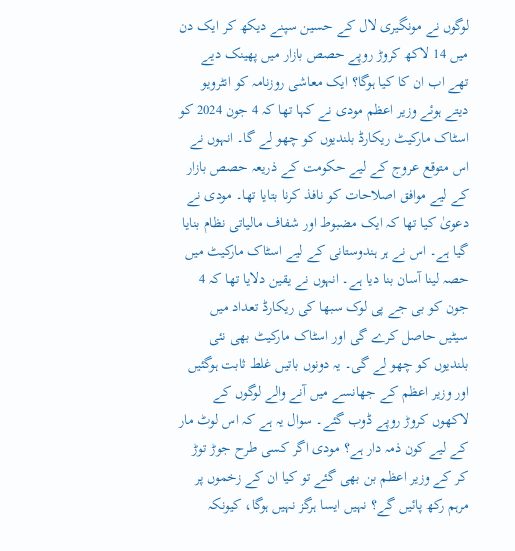لوگوں نے مونگیری لال کے حسین سپنے دیکھ کر ایک دن میں 14 لاکھ کروڑ روپے حصص بازار میں پھینک دیے تھے اب ان کا کیا ہوگا؟ ایک معاشی روزنامہ کو انٹرویو دیتے ہوئے وزیر اعظم مودی نے کہا تھا کہ 4 جون 2024 کو اسٹاک مارکیٹ ریکارڈ بلندیوں کو چھو لے گا۔ انہوں نے اس متوقع عروج کے لیے حکومت کے ذریعہ حصص بازار کے لیے موافق اصلاحات کو نافذ کرنا بتایا تھا۔ مودی نے دعویٰ کیا تھا کہ ایک مضبوط اور شفاف مالیاتی نظام بنایا گیا ہے۔ اس نے ہر ہندوستانی کے لیے اسٹاک مارکیٹ میں حصہ لینا آسان بنا دیا ہے۔ انہوں نے یقین دلایا تھا کہ 4 جون کو بی جے پی لوک سبھا کی ریکارڈ تعداد میں سیٹیں حاصل کرے گی اور اسٹاک مارکیٹ بھی نئی بلندیوں کو چھو لے گی۔ یہ دونوں باتیں غلط ثابت ہوگئیں اور وزیر اعظم کے جھانسے میں آنے والے لوگوں کے لاکھوں کروڑ روپے ڈوب گئے۔ سوال یہ ہے کہ اس لوٹ مار کے لیے کون ذمہ دار ہے؟ مودی اگر کسی طرح جوڑ توڑ کر کے وزیر اعظم بن بھی گئے تو کیا ان کے زخموں پر مرہم رکھ پائیں گے؟ نہیں ایسا ہرگز نہیں ہوگا، کیونکہ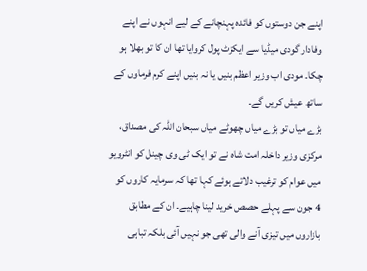اپنے جن دوستوں کو فائدہ پہنچانے کے لیے انہوں نے اپنے وفادار گودی میڈیا سے ایکزٹ پول کروایا تھا ان کا تو بھلا ہو چکا۔ مودی اب وزیر اعظم بنیں یا نہ بنیں اپنے کرم فرماوں کے ساتھ عیش کریں گے۔
بڑے میاں تو بڑے میاں چھوٹے میاں سبحان اللہ کی مصداق، مرکزی وزیر داخلہ امت شاہ نے تو ایک ٹی وی چینل کو انٹرویو میں عوام کو ترغیب دلاتے ہوئے کہا تھا کہ سرمایہ کاروں کو 4 جون سے پہلے حصص خرید لینا چاہیے۔ ان کے مطابق بازاروں میں تیزی آنے والی تھی جو نہیں آئی بلکہ تباہی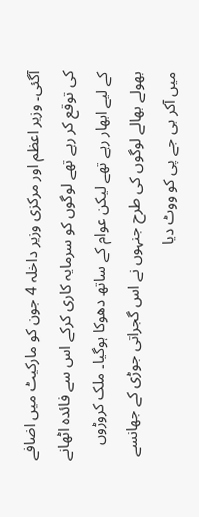آگئی۔ وزیر اعظم اور مرکزی وزیر داخلہ 4 جون کو مارکیٹ میں اضافے کی توقع کر رہے تھے لوگوں کو سرمایہ کاری کرکے اس سے فائدہ اٹھانے کے لیے ابھار رہے تھے لیکن عوام کے ساتھ دھوکا ہوگیا۔ ملک کروڑوں بھولے بھالے لوگوں کی طرح جنہوں نے اس گجراتی جوڑی کے جھانسے میں آکر بی جے پی کو ووٹ دیا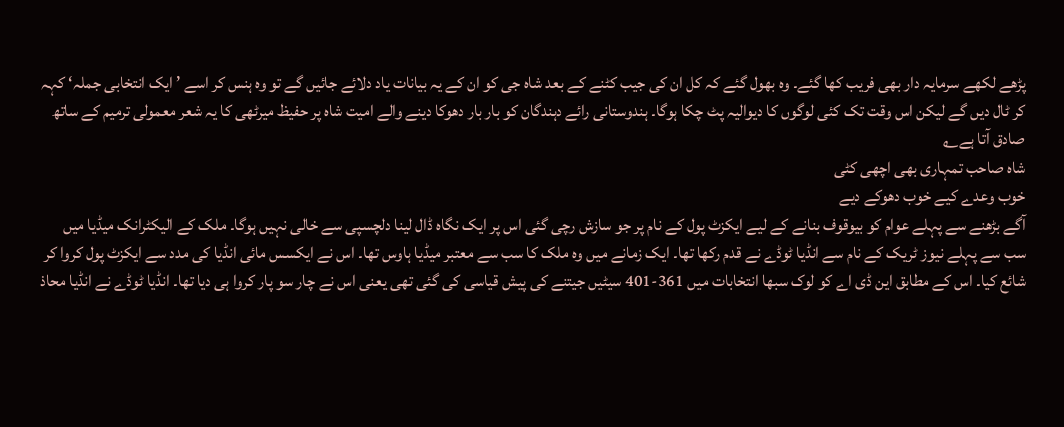پڑھے لکھے سرمایہ دار بھی فریب کھا گئے۔ وہ بھول گئے کہ کل ان کی جیب کٹنے کے بعد شاہ جی کو ان کے یہ بیانات یاد دلائے جائیں گے تو وہ ہنس کر اسے ’ ایک انتخابی جملہ‘ کہہ کر ٹال دیں گے لیکن اس وقت تک کئی لوگوں کا دیوالیہ پٹ چکا ہوگا۔ ہندوستانی رائے دہندگان کو بار بار دھوکا دینے والے امیت شاہ پر حفیظ میرٹھی کا یہ شعر معمولی ترمیم کے ساتھ صادق آتا ہے؎
شاہ صاحب تمہاری بھی اچھی کٹی
خوب وعدے کیے خوب دھوکے دیے
آگے بڑھنے سے پہلے عوام کو بیوقوف بنانے کے لیے ایکزٹ پول کے نام پر جو سازش رچی گئی اس پر ایک نگاہ ڈال لینا دلچسپی سے خالی نہیں ہوگا۔ ملک کے الیکٹرانک میڈیا میں سب سے پہلے نیوز ٹریک کے نام سے انڈیا ٹوڈے نے قدم رکھا تھا۔ ایک زمانے میں وہ ملک کا سب سے معتبر میڈیا ہاوس تھا۔ اس نے ایکسس مائی انڈیا کی مدد سے ایکزٹ پول کروا کر شائع کیا۔ اس کے مطابق این ڈی اے کو لوک سبھا انتخابات میں 361-401 سیٹیں جیتنے کی پیش قیاسی کی گئی تھی یعنی اس نے چار سو پار کروا ہی دیا تھا۔ انڈیا ٹوڈے نے انڈیا محاذ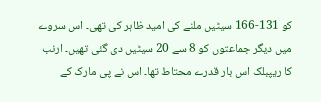کو 131-166 سیٹیں ملنے کی امید ظاہر کی تھی۔ اس سروے میں دیگر جماعتوں کو 8 سے 20 سیٹیں دی گئی تھیں۔ ارنب کا ریپبلک اس بار قدرے محتاط تھا۔ اس نے پی مارک کے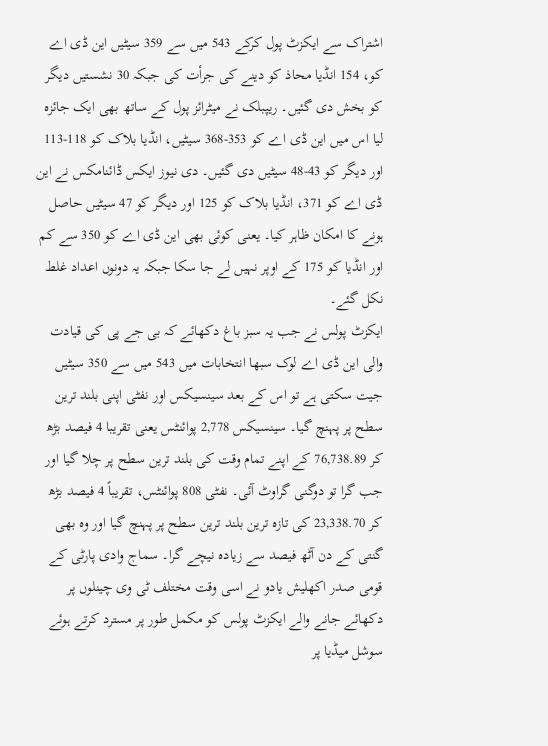اشتراک سے ایکزٹ پول کرکے 543 میں سے 359 سیٹیں این ڈی اے کو، 154 انڈیا محاذ کو دینے کی جرأت کی جبکہ 30 نشستیں دیگر کو بخش دی گئیں۔ ریپبلک نے میٹرائز پول کے ساتھ بھی ایک جائزہ لیا اس میں این ڈی اے کو 353-368 سیٹیں، انڈیا بلاک کو 118-113 اور دیگر کو 43-48 سیٹیں دی گئیں۔ دی نیوز ایکس ڈائنامکس نے این ڈی اے کو 371، انڈیا بلاک کو 125 اور دیگر کو 47 سیٹیں حاصل ہونے کا امکان ظاہر کیا۔ یعنی کوئی بھی این ڈی اے کو 350 سے کم اور انڈیا کو 175 کے اوپر نہیں لے جا سکا جبکہ یہ دونوں اعداد غلط نکل گئے۔
ایکزٹ پولس نے جب یہ سبز باغ دکھائے کہ بی جے پی کی قیادت والی این ڈی اے لوک سبھا انتخابات میں 543 میں سے 350 سیٹیں جیت سکتی ہے تو اس کے بعد سینسیکس اور نفٹی اپنی بلند ترین سطح پر پہنچ گیا۔ سینسیکس 2,778 پوائنٹس یعنی تقریبا 4 فیصد بڑھ کر 76,738.89 کے اپنے تمام وقت کی بلند ترین سطح پر چلا گیا اور جب گرا تو دوگنی گراوٹ آئی۔ نفٹی 808 پوائنٹس، تقریباً 4 فیصد بڑھ کر 23,338.70 کی تازہ ترین بلند ترین سطح پر پہنچ گیا اور وہ بھی گنتی کے دن آٹھ فیصد سے زیادہ نیچے گرا۔ سماج وادی پارٹی کے قومی صدر اکھلیش یادو نے اسی وقت مختلف ٹی وی چینلوں پر دکھائے جانے والے ایکزٹ پولس کو مکمل طور پر مسترد کرتے ہوئے سوشل میڈیا پر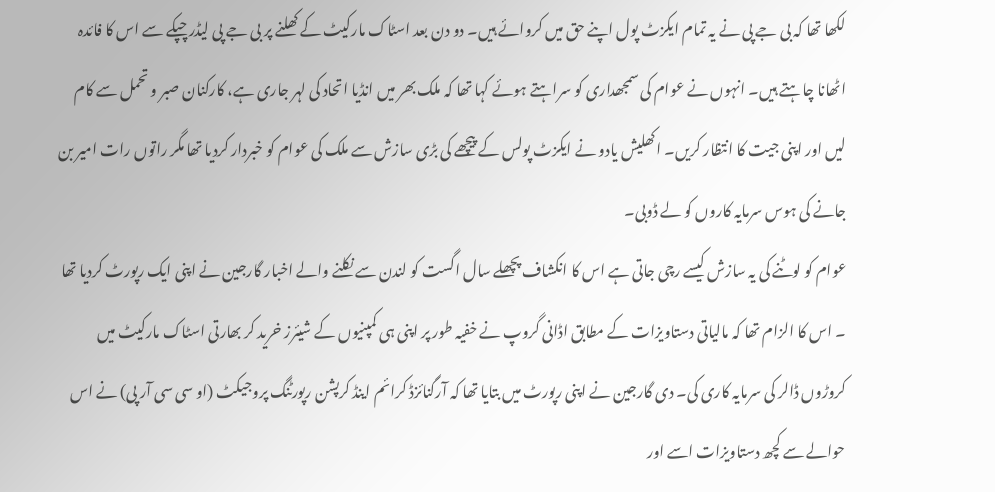لکھا تھا کہ بی جے پی نے یہ تمام ایکزٹ پول اپنے حق میں کروائے ہیں۔ دو دن بعد اسٹاک مارکیٹ کے کھلنے پر بی جے پی لیڈر چپکے سے اس کا فائدہ اٹھانا چاہتے ہیں۔ انہوں نے عوام کی سمجھداری کو سراہتے ہوئے کہا تھا کہ ملک بھر میں انڈیا اتحاد کی لہر جاری ہے، کارکنان صبر و تحمل سے کام لیں اور اپنی جیت کا انتظار کریں۔ اکھلیش یادو نے ایکزٹ پولس کے پیچھے کی بڑی سازش سے ملک کی عوام کو خبردار کردیا تھا مگر راتوں رات امیر بن جانے کی ہوس سرمایہ کاروں کو لے ڈوبی۔
عوام کو لوٹنے کی یہ سازش کیسے رچی جاتی ہے اس کا انکشاف پچھلے سال اگست کو لندن سے نکلنے والے اخبار گارجین نے اپنی ایک رپورٹ کردیا تھا ۔ اس کا الزام تھا کہ مالیاتی دستاویزات کے مطابق اڈانی گروپ نے خفیہ طور پر اپنی ہی کمپنیوں کے شیئرز خرید کر بھارتی اسٹاک مارکیٹ میں کروڑوں ڈالر کی سرمایہ کاری کی۔ دی گارجین نے اپنی رپورٹ میں بتایا تھا کہ آرگنائزڈ کرائم اینڈ کرپشن رپورٹنگ پروجیکٹ (او سی سی آر پی) نے اس حوالے سے کچھ دستاویزات اسے اور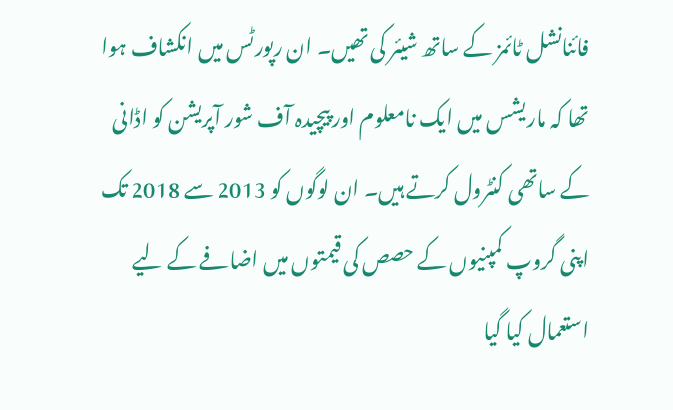فائنانشل ٹائمز کے ساتھ شیئر کی تھیں۔ ان رپورٹس میں انکشاف ہوا تھا کہ ماریشس میں ایک نامعلوم اور پیچیدہ آف شور آپریشن کو اڈانی کے ساتھی کنٹرول کرتے ہیں۔ ان لوگوں کو 2013 سے 2018 تک اپنی گروپ کمپنیوں کے حصص کی قیمتوں میں اضافے کے لیے استعمال کیا گیا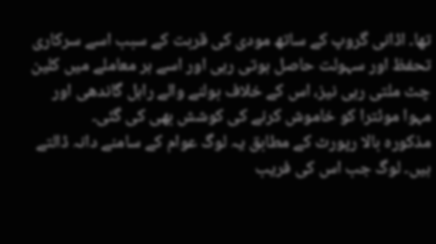تھا۔ اڈانی گروپ کے ساتھ مودی کی قربت کے سبب اسے سرکاری تحفظ اور سہولت حاصل ہوتی رہی اور اسے ہر معاملے میں کلین چٹ ملتی رہی نیز، اس کے خلاف بولنے والے راہل گاندھی اور مہوا موئترا کو خاموش کرنے کی کوشش بھی کی گئی۔
مذکورہ بالا رپورٹ کے مطابق یہ لوگ عوام کے سامنے دانہ ڈالتے ہیں۔ لوگ جب اس کی فریب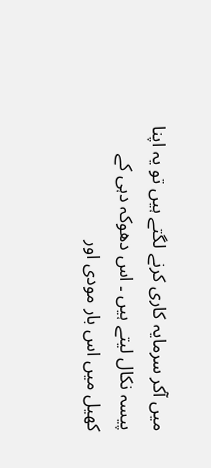میں آکر سرمایہ کاری کرنے لگتے ہیں تو یہ اپنا پیسہ نکال لیتے ہیں ۔ اس دھوکہ دہی کے کھیل میں اس بار مودی اور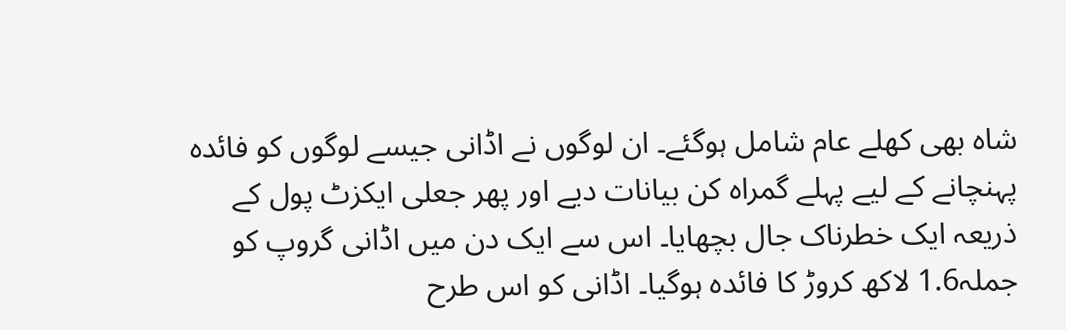شاہ بھی کھلے عام شامل ہوگئے۔ ان لوگوں نے اڈانی جیسے لوگوں کو فائدہ پہنچانے کے لیے پہلے گمراہ کن بیانات دیے اور پھر جعلی ایکزٹ پول کے ذریعہ ایک خطرناک جال بچھایا۔ اس سے ایک دن میں اڈانی گروپ کو جملہ1.6 لاکھ کروڑ کا فائدہ ہوگیا۔ اڈانی کو اس طرح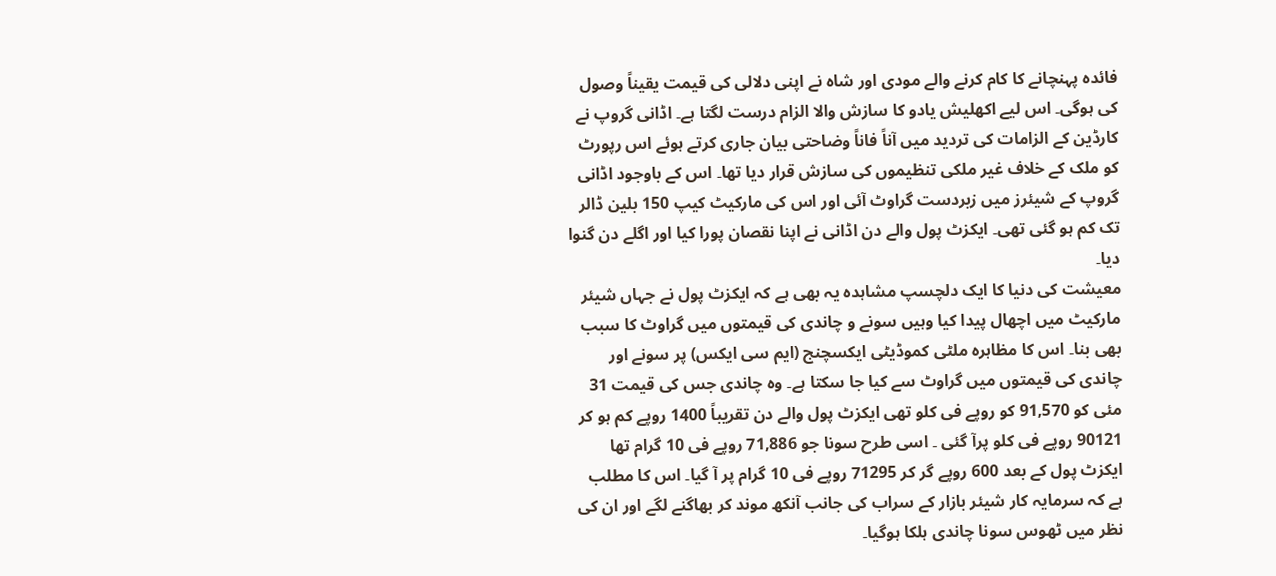فائدہ پہنچانے کا کام کرنے والے مودی اور شاہ نے اپنی دلالی کی قیمت یقیناً وصول کی ہوگی۔ اس لیے اکھلیش یادو کا سازش والا الزام درست لگتا ہے۔ اڈانی گروپ نے کارڈین کے الزامات کی تردید میں آناً فاناً وضاحتی بیان جاری کرتے ہوئے اس رپورٹ کو ملک کے خلاف غیر ملکی تنظیموں کی سازش قرار دیا تھا۔ اس کے باوجود اڈانی گروپ کے شیئرز میں زبردست گراوٹ آئی اور اس کی مارکیٹ کیپ 150 بلین ڈالر تک کم ہو گئی تھی۔ ایکزٹ پول والے دن اڈانی نے اپنا نقصان پورا کیا اور اگلے دن گنوا دیا۔
معیشت کی دنیا کا ایک دلچسپ مشاہدہ یہ بھی ہے کہ ایکزٹ پول نے جہاں شیئر مارکیٹ میں اچھال پیدا کیا وہیں سونے و چاندی کی قیمتوں میں گراوٹ کا سبب بھی بنا۔ اس کا مظاہرہ ملٹی کموڈیٹی ایکسچنج (ایم سی ایکس) پر سونے اور چاندی کی قیمتوں میں گراوٹ سے کیا جا سکتا ہے۔ وہ چاندی جس کی قیمت 31 مئی کو 91,570 کو روپے فی کلو تھی ایکزٹ پول والے دن تقریباً 1400 روپے کم ہو کر 90121 روپے فی کلو پرآ گئی ۔ اسی طرح سونا جو 71,886 روپے فی 10 گرام تھا ایکزٹ پول کے بعد 600 روپے گر کر 71295 روپے فی 10 گرام پر آ گیا۔ اس کا مطلب ہے کہ سرمایہ کار شیئر بازار کے سراب کی جانب آنکھ موند کر بھاگنے لگے اور ان کی نظر میں ٹھوس سونا چاندی ہلکا ہوگیا۔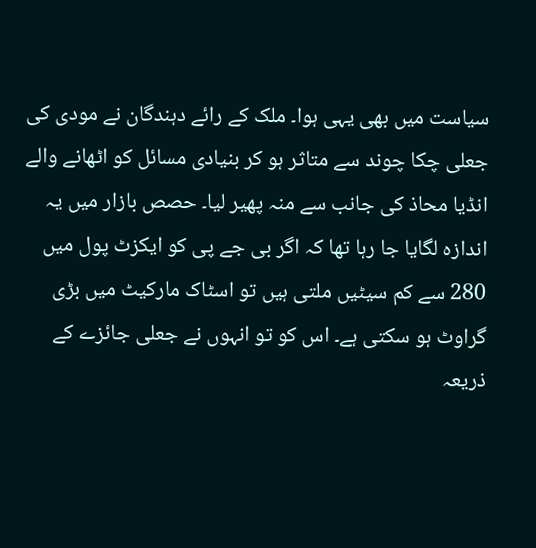سیاست میں بھی یہی ہوا۔ ملک کے رائے دہندگان نے مودی کی جعلی چکا چوند سے متاثر ہو کر بنیادی مسائل کو اٹھانے والے انڈیا محاذ کی جانب سے منہ پھیر لیا۔ حصص بازار میں یہ اندازہ لگایا جا رہا تھا کہ اگر بی جے پی کو ایکزٹ پول میں 280 سے کم سیٹیں ملتی ہیں تو اسٹاک مارکیٹ میں بڑی گراوٹ ہو سکتی ہے۔ اس کو تو انہوں نے جعلی جائزے کے ذریعہ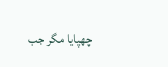چھپایا مگر جب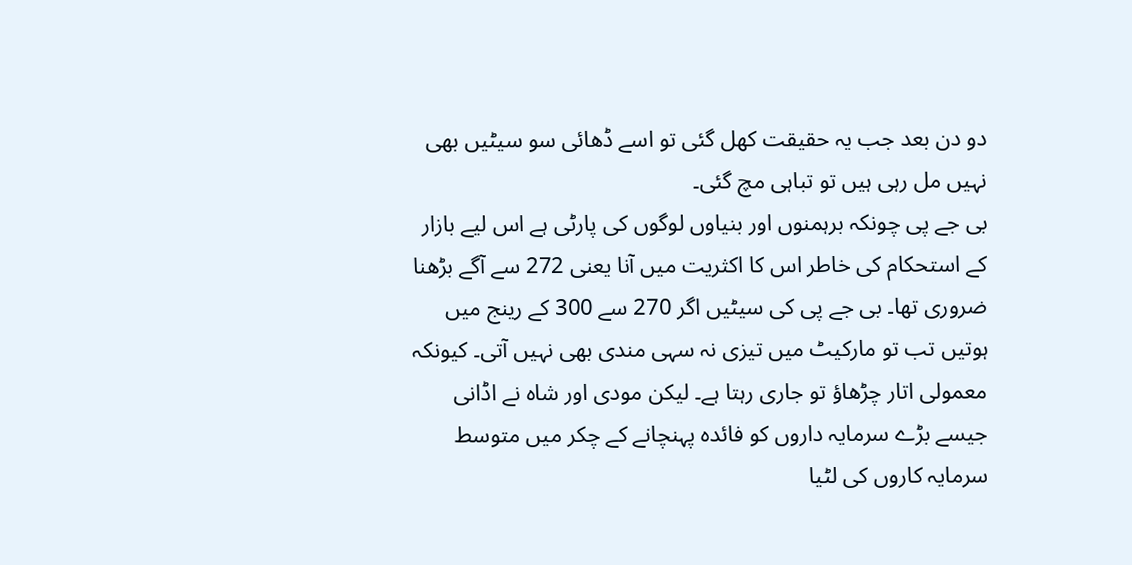دو دن بعد جب یہ حقیقت کھل گئی تو اسے ڈھائی سو سیٹیں بھی نہیں مل رہی ہیں تو تباہی مچ گئی۔
بی جے پی چونکہ برہمنوں اور بنیاوں لوگوں کی پارٹی ہے اس لیے بازار کے استحکام کی خاطر اس کا اکثریت میں آنا یعنی 272 سے آگے بڑھنا ضروری تھا۔ بی جے پی کی سیٹیں اگر 270 سے 300 کے رینج میں ہوتیں تب تو مارکیٹ میں تیزی نہ سہی مندی بھی نہیں آتی۔ کیونکہ معمولی اتار چڑھاؤ تو جاری رہتا ہے۔ لیکن مودی اور شاہ نے اڈانی جیسے بڑے سرمایہ داروں کو فائدہ پہنچانے کے چکر میں متوسط سرمایہ کاروں کی لٹیا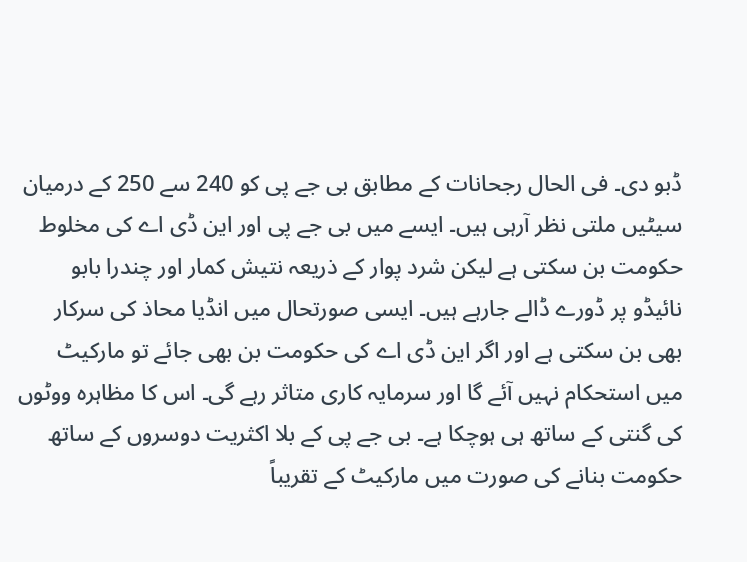ڈبو دی۔ فی الحال رجحانات کے مطابق بی جے پی کو 240 سے 250 کے درمیان سیٹیں ملتی نظر آرہی ہیں۔ ایسے میں بی جے پی اور این ڈی اے کی مخلوط حکومت بن سکتی ہے لیکن شرد پوار کے ذریعہ نتیش کمار اور چندرا بابو نائیڈو پر ڈورے ڈالے جارہے ہیں۔ ایسی صورتحال میں انڈیا محاذ کی سرکار بھی بن سکتی ہے اور اگر این ڈی اے کی حکومت بن بھی جائے تو مارکیٹ میں استحکام نہیں آئے گا اور سرمایہ کاری متاثر رہے گی۔ اس کا مظاہرہ ووٹوں کی گنتی کے ساتھ ہی ہوچکا ہے۔ بی جے پی کے بلا اکثریت دوسروں کے ساتھ حکومت بنانے کی صورت میں مارکیٹ کے تقریباً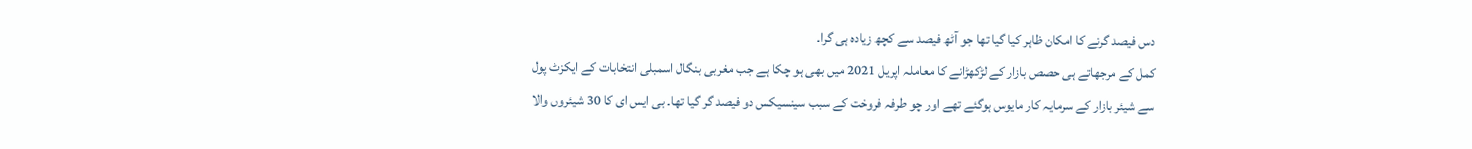دس فیصد گرنے کا امکان ظاہر کیا گیا تھا جو آٹھ فیصد سے کچھ زیادہ ہی گرا۔
کمل کے مرجھاتے ہی حصص بازار کے لڑکھڑانے کا معاملہ اپریل 2021 میں بھی ہو چکا ہے جب مغربی بنگال اسمبلی انتخابات کے ایکزٹ پول سے شیئر بازار کے سرمایہ کار مایوس ہوگئے تھے اور چو طرفہ فروخت کے سبب سینسیکس دو فیصد گر گیا تھا۔ بی ایس ای کا 30 شیئروں والا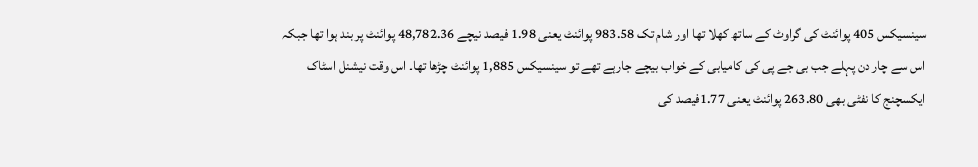سینسیکس 405 پوائنٹ کی گراوٹ کے ساتھ کھلا تھا اور شام تک 983.58 پوائنٹ یعنی 1.98 فیصد نیچے 48,782.36 پوائنٹ پر بند ہوا تھا جبکہ اس سے چار دن پہلے جب بی جے پی کی کامیابی کے خواب بیچے جارہے تھے تو سینسیکس 1,885 پوائنٹ چڑھا تھا۔ اس وقت نیشنل اسٹاک ایکسچنج کا نفٹی بھی 263.80 پوائنٹ یعنی 1.77فیصد کی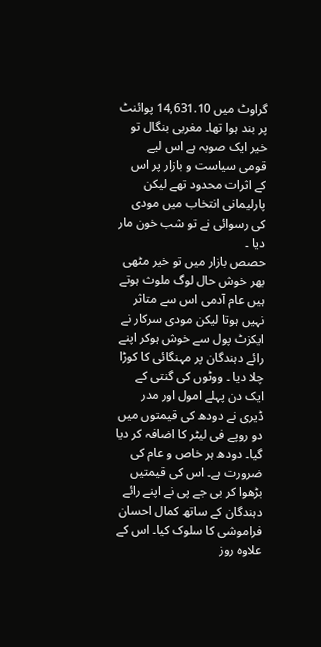گراوٹ میں 14,631.10 پوائنٹ پر بند ہوا تھا۔ مغربی بنگال تو خیر ایک صوبہ ہے اس لیے قومی سیاست و بازار پر اس کے اثرات محدود تھے لیکن پارلیمانی انتخاب میں مودی کی رسوائی نے تو شب خون مار دیا ۔
حصص بازار میں تو خیر مٹھی بھر خوش حال لوگ ملوث ہوتے ہیں عام آدمی اس سے متاثر نہیں ہوتا لیکن مودی سرکار نے ایکزٹ پول سے خوش ہوکر اپنے رائے دہندگان پر مہنگائی کا کوڑا چلا دیا ۔ ووٹوں کی گنتی کے ایک دن پہلے امول اور مدر ڈیری نے دودھ کی قیمتوں میں دو روپے فی لیٹر کا اضافہ کر دیا گیا۔ دودھ ہر خاص و عام کی ضرورت ہے۔ اس کی قیمتیں بڑھوا کر بی جے پی نے اپنے رائے دہندگان کے ساتھ کمال احسان فراموشی کا سلوک کیا۔ اس کے علاوہ روز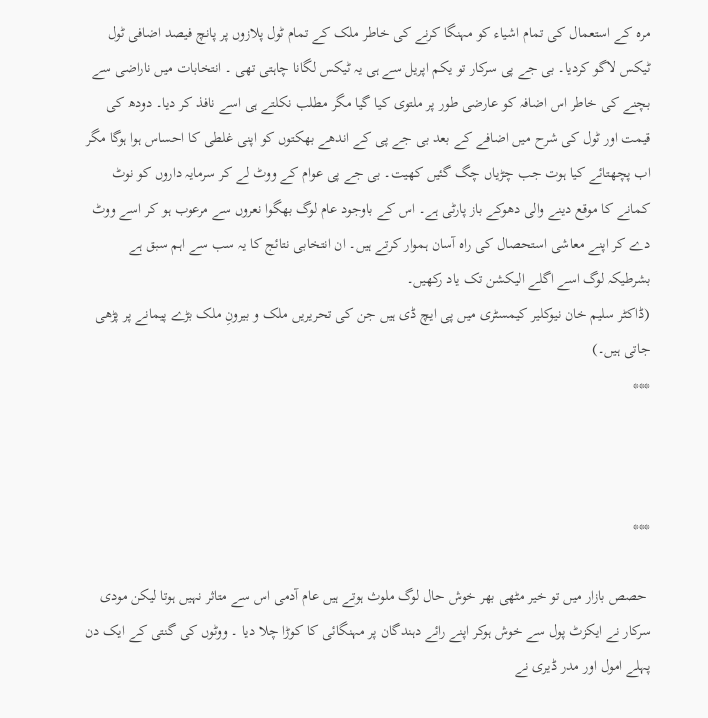مرہ کے استعمال کی تمام اشیاء کو مہنگا کرنے کی خاطر ملک کے تمام ٹول پلازوں پر پانچ فیصد اضافی ٹول ٹیکس لاگو کردیا۔ بی جے پی سرکار تو یکم اپریل سے ہی یہ ٹیکس لگانا چاہتی تھی ۔ انتخابات میں ناراضی سے بچنے کی خاطر اس اضافہ کو عارضی طور پر ملتوی کیا گیا مگر مطلب نکلتے ہی اسے نافذ کر دیا۔ دودھ کی قیمت اور ٹول کی شرح میں اضافے کے بعد بی جے پی کے اندھے بھکتوں کو اپنی غلطی کا احساس ہوا ہوگا مگر اب پچھتائے کیا ہوت جب چڑیاں چگ گئیں کھیت۔ بی جے پی عوام کے ووٹ لے کر سرمایہ داروں کو نوٹ کمانے کا موقع دینے والی دھوکے باز پارٹی ہے۔ اس کے باوجود عام لوگ بھگوا نعروں سے مرعوب ہو کر اسے ووٹ دے کر اپنے معاشی استحصال کی راہ آسان ہموار کرتے ہیں۔ ان انتخابی نتائج کا یہ سب سے اہم سبق ہے بشرطیکہ لوگ اسے اگلے الیکشن تک یاد رکھیں۔
(ڈاکٹر سلیم خان نیوکلیر کیمسٹری میں پی ایچ ڈی ہیں جن کی تحریریں ملک و بیرونِ ملک بڑے پیمانے پر پڑھی جاتی ہیں۔)
***



***

 حصص بازار میں تو خیر مٹھی بھر خوش حال لوگ ملوث ہوتے ہیں عام آدمی اس سے متاثر نہیں ہوتا لیکن مودی سرکار نے ایکزٹ پول سے خوش ہوکر اپنے رائے دہندگان پر مہنگائی کا کوڑا چلا دیا ۔ ووٹوں کی گنتی کے ایک دن پہلے امول اور مدر ڈیری نے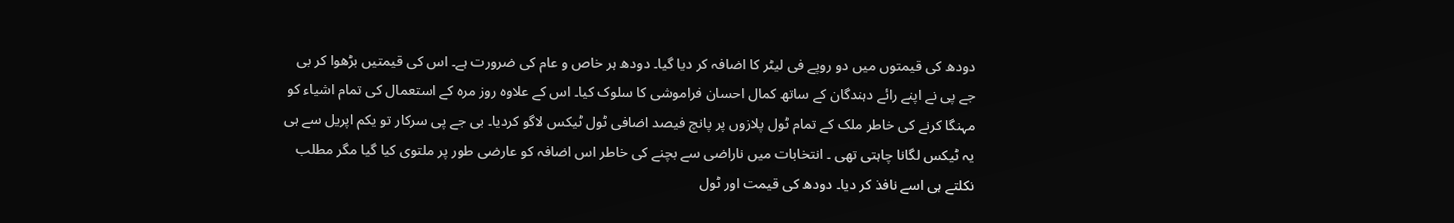دودھ کی قیمتوں میں دو روپے فی لیٹر کا اضافہ کر دیا گیا۔ دودھ ہر خاص و عام کی ضرورت ہے۔ اس کی قیمتیں بڑھوا کر بی جے پی نے اپنے رائے دہندگان کے ساتھ کمال احسان فراموشی کا سلوک کیا۔ اس کے علاوہ روز مرہ کے استعمال کی تمام اشیاء کو مہنگا کرنے کی خاطر ملک کے تمام ٹول پلازوں پر پانچ فیصد اضافی ٹول ٹیکس لاگو کردیا۔ بی جے پی سرکار تو یکم اپریل سے ہی یہ ٹیکس لگانا چاہتی تھی ۔ انتخابات میں ناراضی سے بچنے کی خاطر اس اضافہ کو عارضی طور پر ملتوی کیا گیا مگر مطلب نکلتے ہی اسے نافذ کر دیا۔ دودھ کی قیمت اور ٹول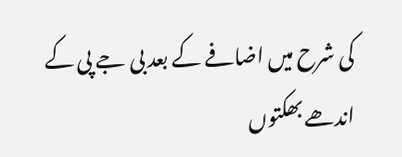کی شرح میں اضافے کے بعد بی جے پی کے اندھے بھکتوں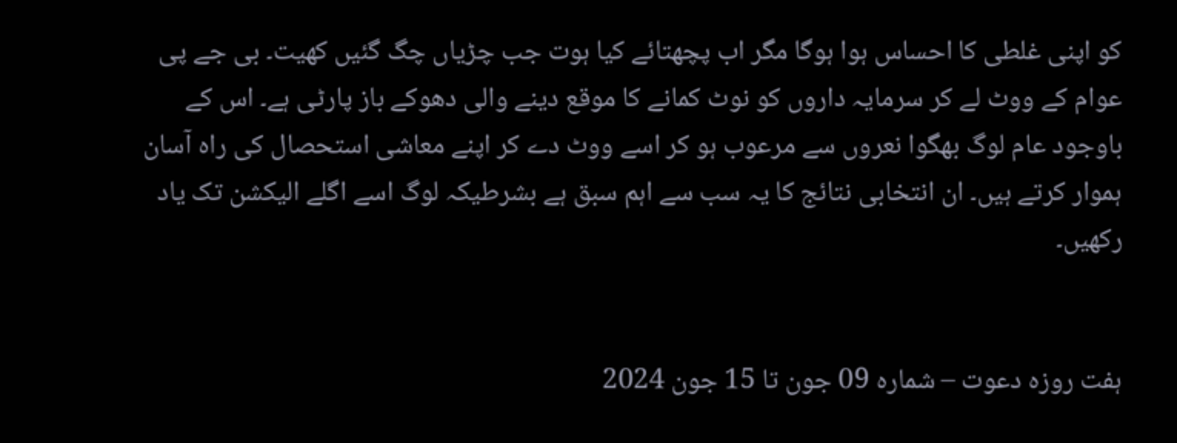کو اپنی غلطی کا احساس ہوا ہوگا مگر اب پچھتائے کیا ہوت جب چڑیاں چگ گئیں کھیت۔ بی جے پی عوام کے ووٹ لے کر سرمایہ داروں کو نوٹ کمانے کا موقع دینے والی دھوکے باز پارٹی ہے۔ اس کے باوجود عام لوگ بھگوا نعروں سے مرعوب ہو کر اسے ووٹ دے کر اپنے معاشی استحصال کی راہ آسان ہموار کرتے ہیں۔ ان انتخابی نتائج کا یہ سب سے اہم سبق ہے بشرطیکہ لوگ اسے اگلے الیکشن تک یاد رکھیں۔


ہفت روزہ دعوت – شمارہ 09 جون تا 15 جون 2024